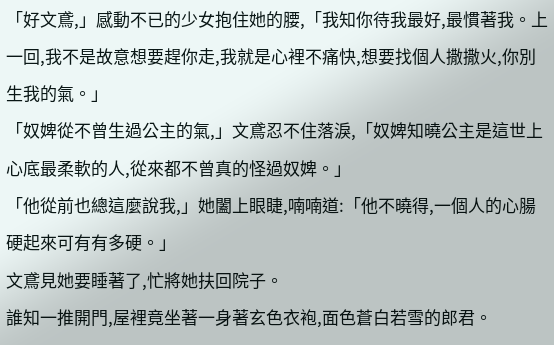「好文鳶,」感動不已的少女抱住她的腰,「我知你待我最好,最慣著我。上一回,我不是故意想要趕你走,我就是心裡不痛快,想要找個人撒撒火,你別生我的氣。」
「奴婢從不曾生過公主的氣,」文鳶忍不住落淚,「奴婢知曉公主是這世上心底最柔軟的人,從來都不曾真的怪過奴婢。」
「他從前也總這麼說我,」她闔上眼睫,喃喃道:「他不曉得,一個人的心腸硬起來可有有多硬。」
文鳶見她要睡著了,忙將她扶回院子。
誰知一推開門,屋裡竟坐著一身著玄色衣袍,面色蒼白若雪的郎君。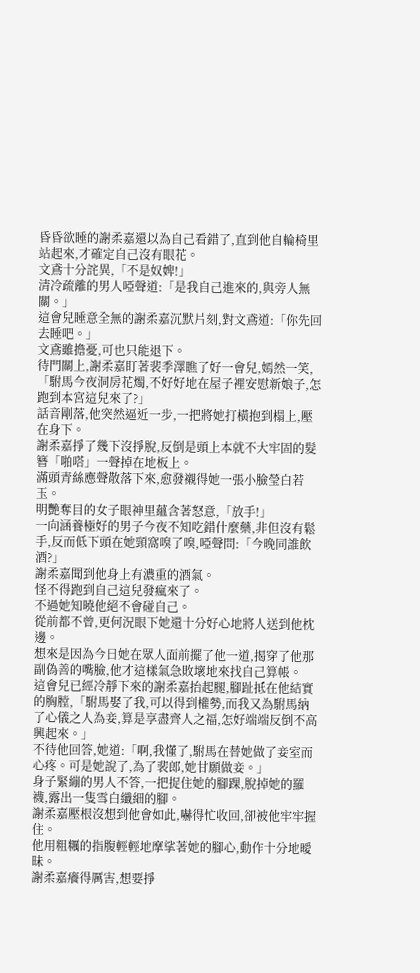昏昏欲睡的謝柔嘉還以為自己看錯了,直到他自輪椅里站起來,才確定自己沒有眼花。
文鳶十分詫異,「不是奴婢!」
清冷疏離的男人啞聲道:「是我自己進來的,與旁人無關。」
這會兒睡意全無的謝柔嘉沉默片刻,對文鳶道:「你先回去睡吧。」
文鳶雖擔憂,可也只能退下。
待門關上,謝柔嘉盯著裴季澤瞧了好一會兒,嫣然一笑,「駙馬今夜洞房花燭,不好好地在屋子裡安慰新娘子,怎跑到本宮這兒來了?」
話音剛落,他突然逼近一步,一把將她打橫抱到榻上,壓在身下。
謝柔嘉掙了幾下沒掙脫,反倒是頭上本就不大牢固的髮簪「啪嗒」一聲掉在地板上。
滿頭青絲應聲散落下來,愈發襯得她一張小臉瑩白若玉。
明艷奪目的女子眼神里蘊含著怒意,「放手!」
一向涵養極好的男子今夜不知吃錯什麼藥,非但沒有鬆手,反而低下頭在她頸窩嗅了嗅,啞聲問:「今晚同誰飲酒?」
謝柔嘉聞到他身上有濃重的酒氣。
怪不得跑到自己這兒發瘋來了。
不過她知曉他絕不會碰自己。
從前都不曾,更何況眼下她還十分好心地將人送到他枕邊。
想來是因為今日她在眾人面前擺了他一道,揭穿了他那副偽善的嘴臉,他才這樣氣急敗壞地來找自己算帳。
這會兒已經冷靜下來的謝柔嘉抬起腿,腳趾抵在他結實的胸膛,「駙馬娶了我,可以得到權勢,而我又為駙馬納了心儀之人為妾,算是享盡齊人之福,怎好端端反倒不高興起來。」
不待他回答,她道:「啊,我懂了,駙馬在替她做了妾室而心疼。可是她說了,為了裴郎,她甘願做妾。」
身子緊繃的男人不答,一把捉住她的腳踝,脫掉她的羅襪,露出一隻雪白纖細的腳。
謝柔嘉壓根沒想到他會如此,嚇得忙收回,卻被他牢牢握住。
他用粗糲的指腹輕輕地摩挲著她的腳心,動作十分地曖昧。
謝柔嘉癢得厲害,想要掙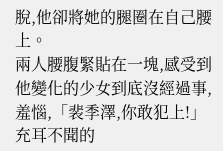脫,他卻將她的腿圈在自己腰上。
兩人腰腹緊貼在一塊,感受到他變化的少女到底沒經過事,羞惱,「裴季澤,你敢犯上!」
充耳不聞的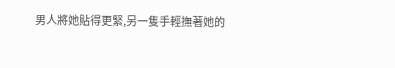男人將她貼得更緊,另一隻手輕撫著她的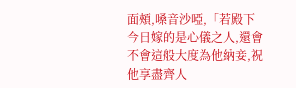面頰,嗓音沙啞,「若殿下今日嫁的是心儀之人,還會不會這般大度為他納妾,祝他享盡齊人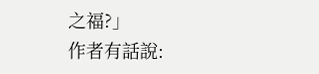之福?」
作者有話說: